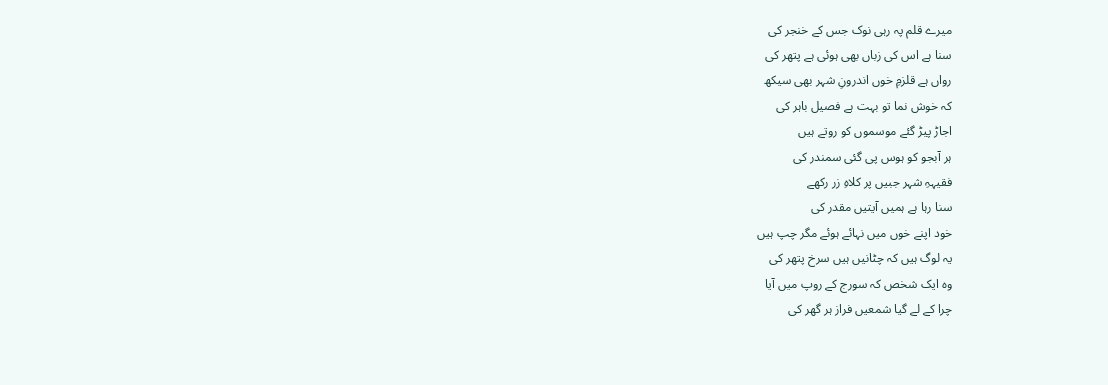میرے قلم پہ رہی نوک جس کے خنجر کی
سنا ہے اس کی زباں بھی ہوئی ہے پتھر کی
رواں ہے قلزمِ خوں اندرونِ شہر بھی سیکھ
کہ خوش نما تو بہت ہے فصیل باہر کی
اجاڑ پیڑ گئے موسموں کو روتے ہیں
ہر آبجو کو ہوس پی گئی سمندر کی
فقیہہِ شہر جبیں پر کلاہِ زر رکھے
سنا رہا ہے ہمیں آیتیں مقدر کی
خود اپنے خوں میں نہائے ہوئے مگر چپ ہیں
یہ لوگ ہیں کہ چٹانیں ہیں سرخ پتھر کی
وہ ایک شخص کہ سورج کے روپ میں آیا
چرا کے لے گیا شمعیں فراز ہر گھر کی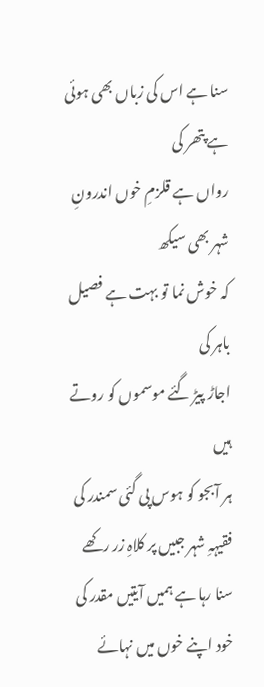سنا ہے اس کی زباں بھی ہوئی ہے پتھر کی
رواں ہے قلزمِ خوں اندرونِ شہر بھی سیکھ
کہ خوش نما تو بہت ہے فصیل باہر کی
اجاڑ پیڑ گئے موسموں کو روتے ہیں
ہر آبجو کو ہوس پی گئی سمندر کی
فقیہہِ شہر جبیں پر کلاہِ زر رکھے
سنا رہا ہے ہمیں آیتیں مقدر کی
خود اپنے خوں میں نہائے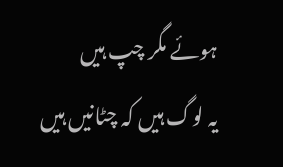ہوئے مگر چپ ہیں
یہ لوگ ہیں کہ چٹانیں ہیں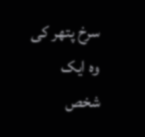سرخ پتھر کی
وہ ایک شخص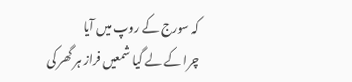کہ سورج کے روپ میں آیا
چرا کے لے گیا شمعیں فراز ہر گھر کی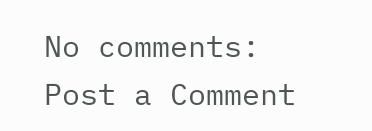No comments:
Post a Comment